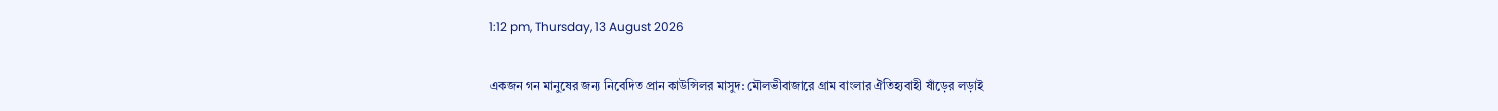1:12 pm, Thursday, 13 August 2026

একজন গন মানুষের জন্য নিবেদিত প্রান কাউন্সিলর মাসুদ: মৌলভীবাজারে গ্রাম বাংলার ঐতিহ্যবাহী ষাঁড়ের লড়াই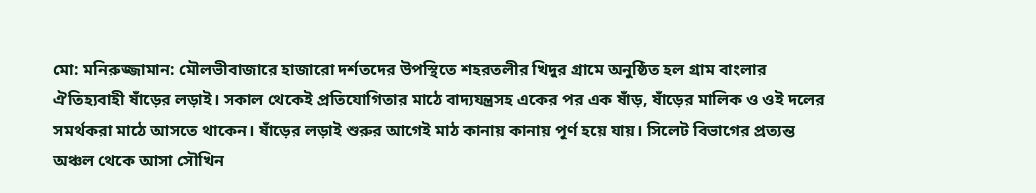মো: মনিরুজ্জামান: মৌলভীবাজারে হাজারো দর্শতদের উপস্থিতে শহরতলীর খিদুর গ্রামে অনুষ্ঠিত হল গ্রাম বাংলার ঐতিহ্যবাহী ষাঁড়ের লড়াই। সকাল থেকেই প্রতিযোগিতার মাঠে বাদ্যযন্ত্রসহ একের পর এক ষাঁড়, ষাঁড়ের মালিক ও ওই দলের সমর্থকরা মাঠে আসতে থাকেন। ষাঁড়ের লড়াই শুরুর আগেই মাঠ কানায় কানায় পূর্ণ হয়ে যায়। সিলেট বিভাগের প্রত্যন্ত অঞ্চল থেকে আসা সৌখিন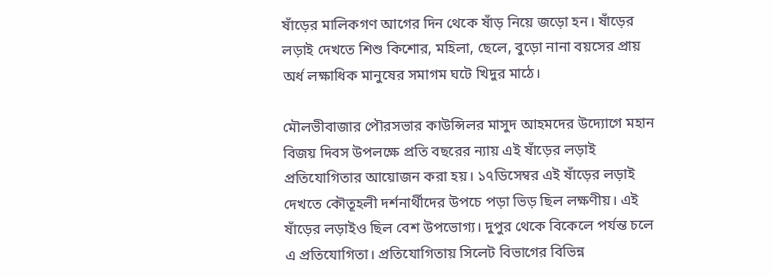ষাঁড়ের মালিকগণ আগের দিন থেকে ষাঁড় নিয়ে জড়ো হন। ষাঁড়ের লড়াই দেখতে শিশু কিশোর, মহিলা, ছেলে, বুড়ো নানা বয়সের প্রায় অর্ধ লক্ষাধিক মানুষের সমাগম ঘটে খিদুর মাঠে।

মৌলভীবাজার পৌরসভার কাউন্সিলর মাসুদ আহমদের উদ্যোগে মহান বিজয় দিবস উপলক্ষে প্রতি বছরের ন্যায় এই ষাঁড়ের লড়াই প্রতিযোগিতার আয়োজন করা হয়। ১৭ডিসেম্বর এই ষাঁড়ের লড়াই দেখতে কৌতূহলী দর্শনার্থীদের উপচে পড়া ভিড় ছিল লক্ষণীয়। এই ষাঁড়ের লড়াইও ছিল বেশ উপভোগ্য। দুপুর থেকে বিকেলে পর্যন্ত চলে এ প্রতিযোগিতা। প্রতিযোগিতায় সিলেট বিভাগের বিভিন্ন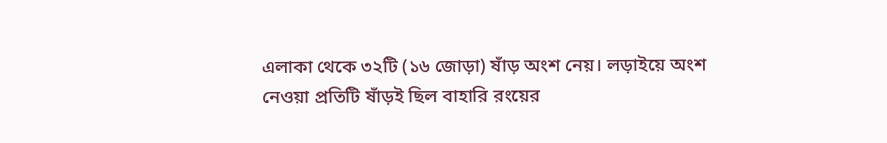এলাকা থেকে ৩২টি (১৬ জোড়া) ষাঁড় অংশ নেয়। লড়াইয়ে অংশ নেওয়া প্রতিটি ষাঁড়ই ছিল বাহারি রংয়ের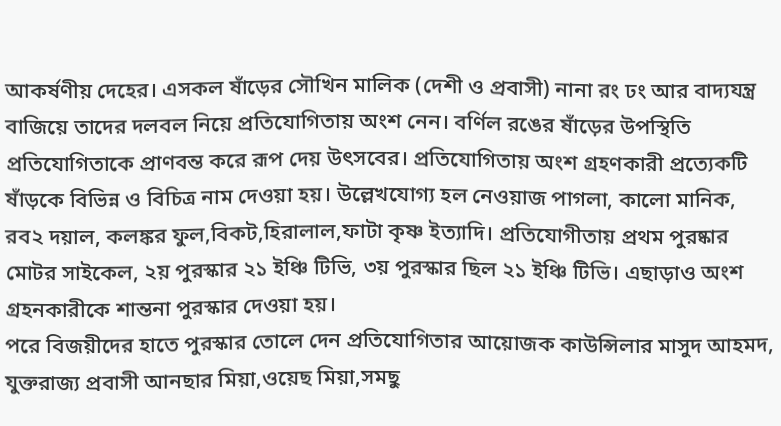আকর্ষণীয় দেহের। এসকল ষাঁড়ের সৌখিন মালিক (দেশী ও প্রবাসী) নানা রং ঢং আর বাদ্যযন্ত্র বাজিয়ে তাদের দলবল নিয়ে প্রতিযোগিতায় অংশ নেন। বর্ণিল রঙের ষাঁড়ের উপস্থিতি প্রতিযোগিতাকে প্রাণবন্ত করে রূপ দেয় উৎসবের। প্রতিযোগিতায় অংশ গ্রহণকারী প্রত্যেকটি ষাঁড়কে বিভিন্ন ও বিচিত্র নাম দেওয়া হয়। উল্লেখযোগ্য হল নেওয়াজ পাগলা, কালো মানিক, রব২ দয়াল, কলঙ্কর ফুল,বিকট,হিরালাল,ফাটা কৃষ্ণ ইত্যাদি। প্রতিযোগীতায় প্রথম পুরষ্কার মোটর সাইকেল, ২য় পুরস্কার ২১ ইঞ্চি টিভি, ৩য় পুরস্কার ছিল ২১ ইঞ্চি টিভি। এছাড়াও অংশ গ্রহনকারীকে শান্তনা পুরস্কার দেওয়া হয়।
পরে বিজয়ীদের হাতে পুরস্কার তোলে দেন প্রতিযোগিতার আয়োজক কাউন্সিলার মাসুদ আহমদ, যুক্তরাজ্য প্রবাসী আনছার মিয়া,ওয়েছ মিয়া,সমছু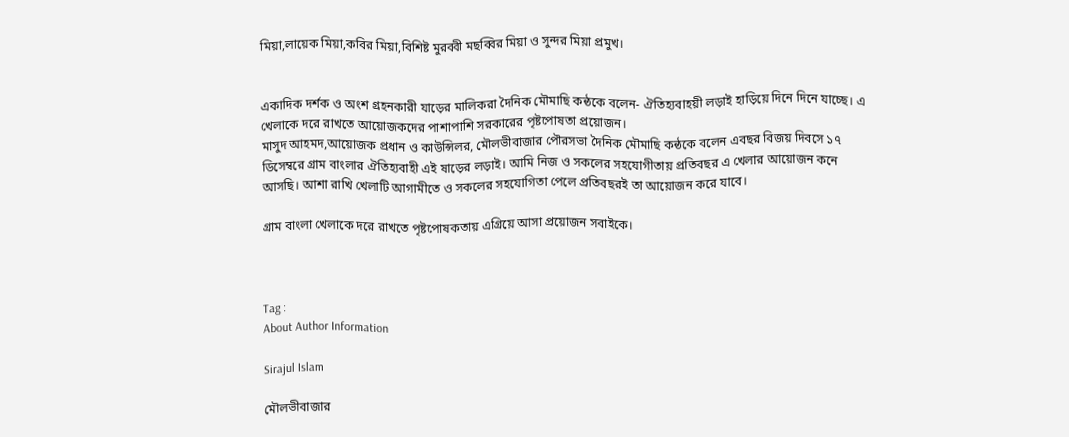মিয়া,লায়েক মিয়া,কবির মিয়া,বিশিষ্ট মুরব্বী মছব্বির মিয়া ও সুন্দর মিয়া প্রমুখ।


একাদিক দর্শক ও অংশ গ্রহনকারী যাড়ের মালিকরা দৈনিক মৌমাছি কন্ঠকে বলেন- ঐতিহ্যবাহয়ী লড়াই হাড়িয়ে দিনে দিনে যাচ্ছে। এ খেলাকে দরে রাখতে আয়োজকদের পাশাপাশি সরকারের পৃষ্টপোষতা প্রয়োজন।
মাসুদ আহমদ,আয়োজক প্রধান ও কাউন্সিলর, মৌলভীবাজার পৌরসভা দৈনিক মৌমাছি কন্ঠকে বলেন এবছর বিজয় দিবসে ১৭ ডিসেম্বরে গ্রাম বাংলার ঐতিহ্যবাহী এই ষাড়ের লড়াই। আমি নিজ ও সকলের সহযোগীতায় প্রতিবছর এ খেলার আয়োজন কনে আসছি। আশা রাখি খেলাটি আগামীতে ও সকলের সহযোগিতা পেলে প্রতিবছরই তা আয়োজন করে যাবে।

গ্রাম বাংলা খেলাকে দরে রাখতে পৃষ্টপোষকতায় এগ্রিয়ে আসা প্রয়োজন সবাইকে।



Tag :
About Author Information

Sirajul Islam

মৌলভীবাজার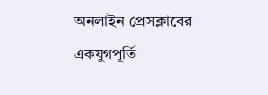অনলাইন প্রেসক্লাবের একযুগপূর্তি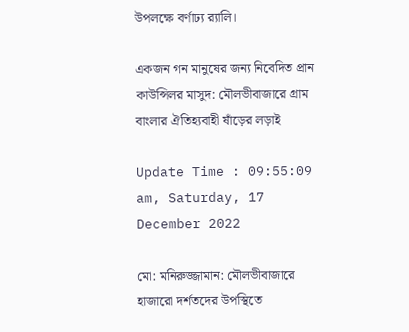উপলক্ষে বর্ণাঢ্য র‍্যালি।

একজন গন মানুষের জন্য নিবেদিত প্রান কাউন্সিলর মাসুদ: মৌলভীবাজারে গ্রাম বাংলার ঐতিহ্যবাহী ষাঁড়ের লড়াই

Update Time : 09:55:09 am, Saturday, 17 December 2022

মো: মনিরুজ্জামান: মৌলভীবাজারে হাজারো দর্শতদের উপস্থিতে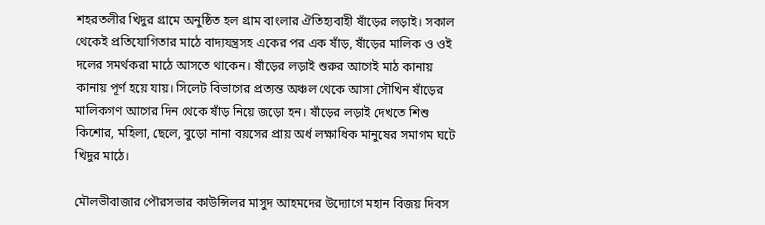শহরতলীর খিদুর গ্রামে অনুষ্ঠিত হল গ্রাম বাংলার ঐতিহ্যবাহী ষাঁড়ের লড়াই। সকাল থেকেই প্রতিযোগিতার মাঠে বাদ্যযন্ত্রসহ একের পর এক ষাঁড়, ষাঁড়ের মালিক ও ওই দলের সমর্থকরা মাঠে আসতে থাকেন। ষাঁড়ের লড়াই শুরুর আগেই মাঠ কানায় কানায় পূর্ণ হয়ে যায়। সিলেট বিভাগের প্রত্যন্ত অঞ্চল থেকে আসা সৌখিন ষাঁড়ের মালিকগণ আগের দিন থেকে ষাঁড় নিয়ে জড়ো হন। ষাঁড়ের লড়াই দেখতে শিশু কিশোর, মহিলা, ছেলে, বুড়ো নানা বয়সের প্রায় অর্ধ লক্ষাধিক মানুষের সমাগম ঘটে খিদুর মাঠে।

মৌলভীবাজার পৌরসভার কাউন্সিলর মাসুদ আহমদের উদ্যোগে মহান বিজয় দিবস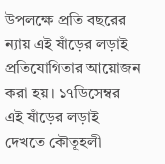উপলক্ষে প্রতি বছরের ন্যায় এই ষাঁড়ের লড়াই প্রতিযোগিতার আয়োজন করা হয়। ১৭ডিসেম্বর এই ষাঁড়ের লড়াই দেখতে কৌতূহলী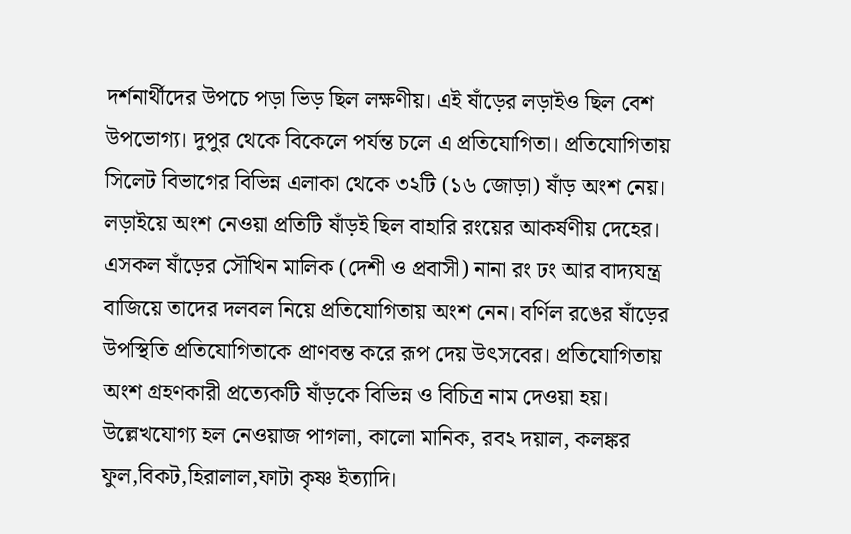দর্শনার্থীদের উপচে পড়া ভিড় ছিল লক্ষণীয়। এই ষাঁড়ের লড়াইও ছিল বেশ উপভোগ্য। দুপুর থেকে বিকেলে পর্যন্ত চলে এ প্রতিযোগিতা। প্রতিযোগিতায় সিলেট বিভাগের বিভিন্ন এলাকা থেকে ৩২টি (১৬ জোড়া) ষাঁড় অংশ নেয়। লড়াইয়ে অংশ নেওয়া প্রতিটি ষাঁড়ই ছিল বাহারি রংয়ের আকর্ষণীয় দেহের। এসকল ষাঁড়ের সৌখিন মালিক (দেশী ও প্রবাসী) নানা রং ঢং আর বাদ্যযন্ত্র বাজিয়ে তাদের দলবল নিয়ে প্রতিযোগিতায় অংশ নেন। বর্ণিল রঙের ষাঁড়ের উপস্থিতি প্রতিযোগিতাকে প্রাণবন্ত করে রূপ দেয় উৎসবের। প্রতিযোগিতায় অংশ গ্রহণকারী প্রত্যেকটি ষাঁড়কে বিভিন্ন ও বিচিত্র নাম দেওয়া হয়। উল্লেখযোগ্য হল নেওয়াজ পাগলা, কালো মানিক, রব২ দয়াল, কলঙ্কর ফুল,বিকট,হিরালাল,ফাটা কৃষ্ণ ইত্যাদি।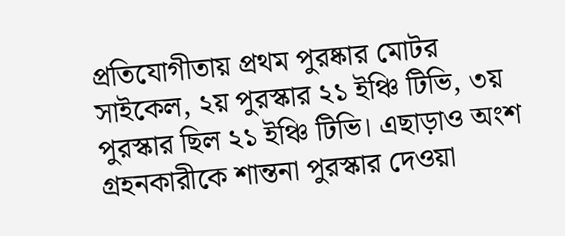প্রতিযোগীতায় প্রথম পুরষ্কার মোটর সাইকেল, ২য় পুরস্কার ২১ ইঞ্চি টিভি, ৩য় পুরস্কার ছিল ২১ ইঞ্চি টিভি। এছাড়াও অংশ গ্রহনকারীকে শান্তনা পুরস্কার দেওয়া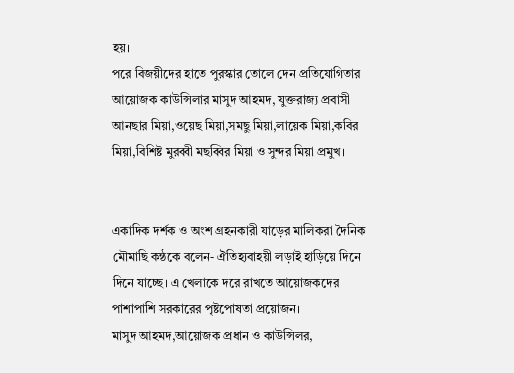হয়।
পরে বিজয়ীদের হাতে পুরস্কার তোলে দেন প্রতিযোগিতার আয়োজক কাউন্সিলার মাসুদ আহমদ, যুক্তরাজ্য প্রবাসী আনছার মিয়া,ওয়েছ মিয়া,সমছু মিয়া,লায়েক মিয়া,কবির মিয়া,বিশিষ্ট মুরব্বী মছব্বির মিয়া ও সুন্দর মিয়া প্রমুখ।


একাদিক দর্শক ও অংশ গ্রহনকারী যাড়ের মালিকরা দৈনিক মৌমাছি কন্ঠকে বলেন- ঐতিহ্যবাহয়ী লড়াই হাড়িয়ে দিনে দিনে যাচ্ছে। এ খেলাকে দরে রাখতে আয়োজকদের পাশাপাশি সরকারের পৃষ্টপোষতা প্রয়োজন।
মাসুদ আহমদ,আয়োজক প্রধান ও কাউন্সিলর,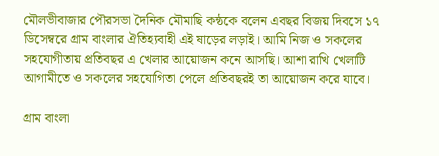মৌলভীবাজার পৌরসভা দৈনিক মৌমাছি কন্ঠকে বলেন এবছর বিজয় দিবসে ১৭ ডিসেম্বরে গ্রাম বাংলার ঐতিহ্যবাহী এই ষাড়ের লড়াই। আমি নিজ ও সকলের সহযোগীতায় প্রতিবছর এ খেলার আয়োজন কনে আসছি। আশা রাখি খেলাটি আগামীতে ও সকলের সহযোগিতা পেলে প্রতিবছরই তা আয়োজন করে যাবে।

গ্রাম বাংলা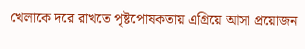খেলাকে দরে রাখতে পৃষ্টপোষকতায় এগ্রিয়ে আসা প্রয়োজন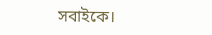সবাইকে।